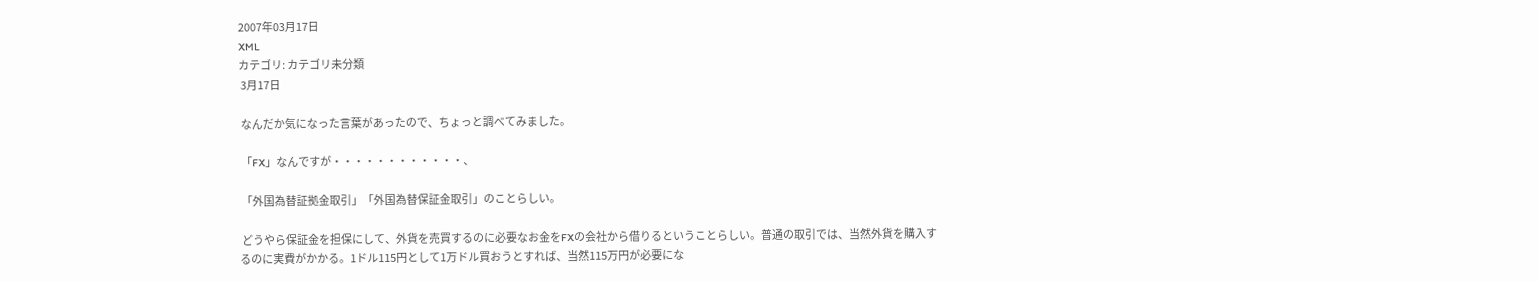2007年03月17日
XML
カテゴリ: カテゴリ未分類
 3月17日

 なんだか気になった言葉があったので、ちょっと調べてみました。

 「FX」なんですが・・・・・・・・・・・・、

 「外国為替証拠金取引」「外国為替保証金取引」のことらしい。

 どうやら保証金を担保にして、外貨を売買するのに必要なお金をFXの会社から借りるということらしい。普通の取引では、当然外貨を購入するのに実費がかかる。1ドル115円として1万ドル買おうとすれば、当然115万円が必要にな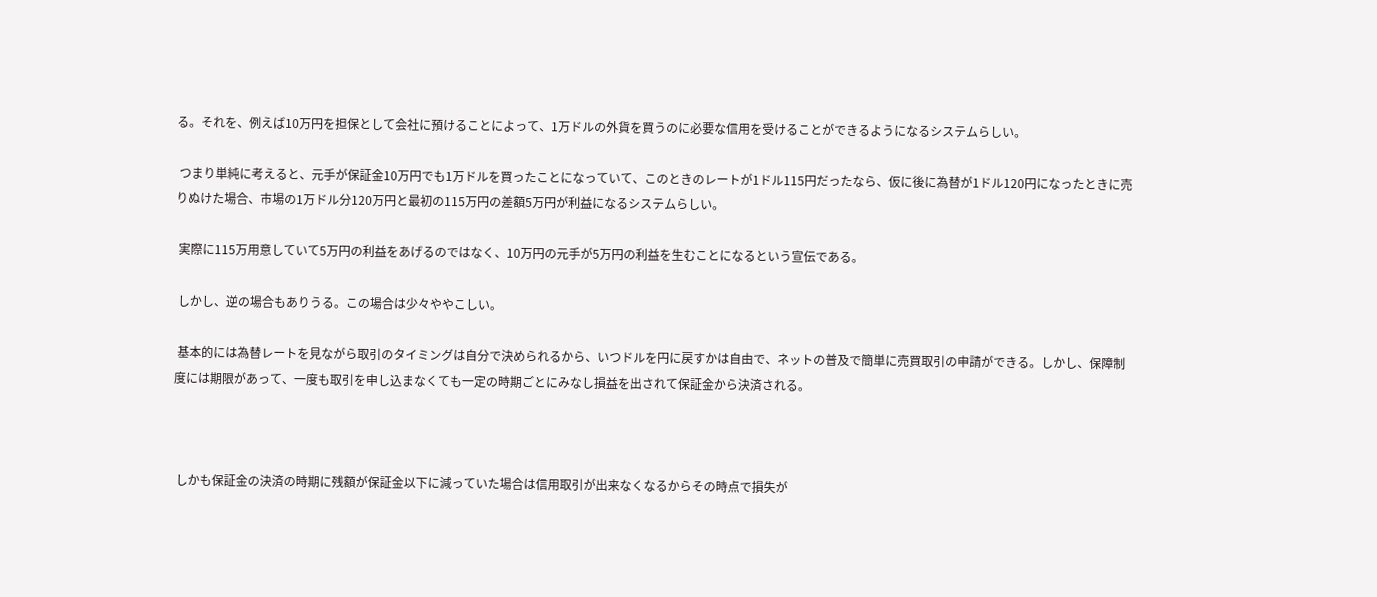る。それを、例えば10万円を担保として会社に預けることによって、1万ドルの外貨を買うのに必要な信用を受けることができるようになるシステムらしい。

 つまり単純に考えると、元手が保証金10万円でも1万ドルを買ったことになっていて、このときのレートが1ドル115円だったなら、仮に後に為替が1ドル120円になったときに売りぬけた場合、市場の1万ドル分120万円と最初の115万円の差額5万円が利益になるシステムらしい。

 実際に115万用意していて5万円の利益をあげるのではなく、10万円の元手が5万円の利益を生むことになるという宣伝である。

 しかし、逆の場合もありうる。この場合は少々ややこしい。

 基本的には為替レートを見ながら取引のタイミングは自分で決められるから、いつドルを円に戻すかは自由で、ネットの普及で簡単に売買取引の申請ができる。しかし、保障制度には期限があって、一度も取引を申し込まなくても一定の時期ごとにみなし損益を出されて保証金から決済される。



 しかも保証金の決済の時期に残額が保証金以下に減っていた場合は信用取引が出来なくなるからその時点で損失が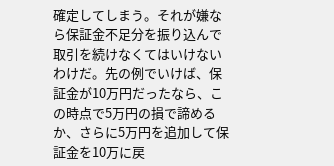確定してしまう。それが嫌なら保証金不足分を振り込んで取引を続けなくてはいけないわけだ。先の例でいけば、保証金が10万円だったなら、この時点で5万円の損で諦めるか、さらに5万円を追加して保証金を10万に戻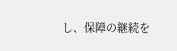し、保障の継続を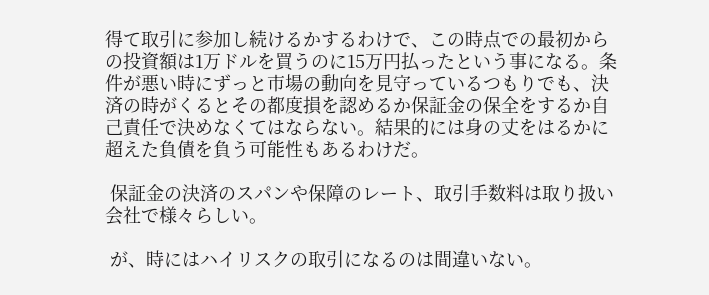得て取引に参加し続けるかするわけで、この時点での最初からの投資額は1万ドルを買うのに15万円払ったという事になる。条件が悪い時にずっと市場の動向を見守っているつもりでも、決済の時がくるとその都度損を認めるか保証金の保全をするか自己責任で決めなくてはならない。結果的には身の丈をはるかに超えた負債を負う可能性もあるわけだ。

 保証金の決済のスパンや保障のレート、取引手数料は取り扱い会社で様々らしい。

 が、時にはハイリスクの取引になるのは間違いない。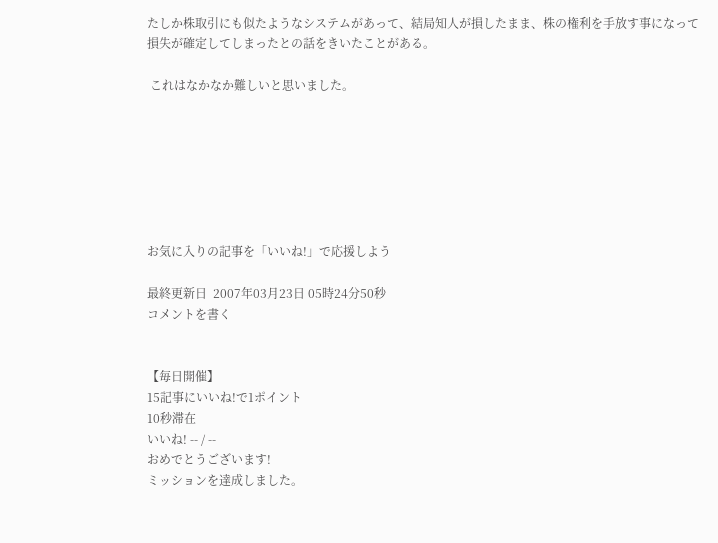たしか株取引にも似たようなシステムがあって、結局知人が損したまま、株の権利を手放す事になって損失が確定してしまったとの話をきいたことがある。

 これはなかなか難しいと思いました。







お気に入りの記事を「いいね!」で応援しよう

最終更新日  2007年03月23日 05時24分50秒
コメントを書く


【毎日開催】
15記事にいいね!で1ポイント
10秒滞在
いいね! -- / --
おめでとうございます!
ミッションを達成しました。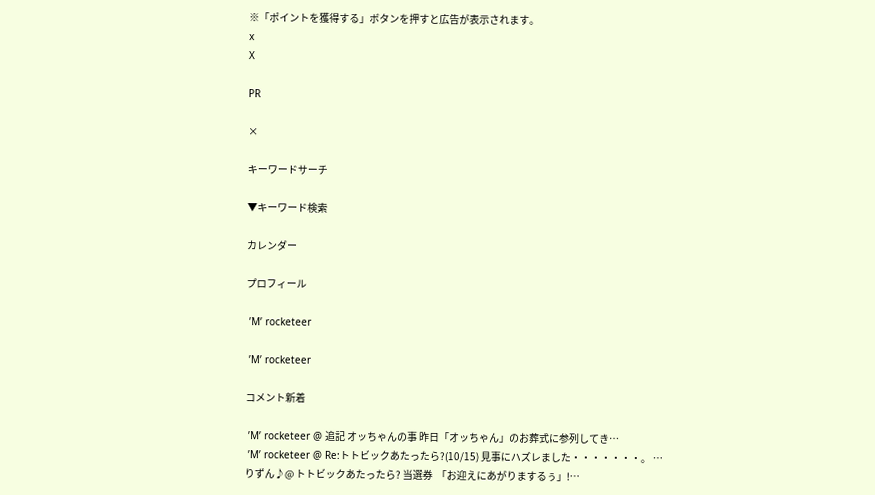※「ポイントを獲得する」ボタンを押すと広告が表示されます。
x
X

PR

×

キーワードサーチ

▼キーワード検索

カレンダー

プロフィール

 ’M’ rocketeer

 ’M’ rocketeer

コメント新着

 ’M’ rocketeer @ 追記 オッちゃんの事 昨日「オッちゃん」のお葬式に参列してき…
 ’M’ rocketeer @ Re:トトビックあたったら?(10/15) 見事にハズレました・・・・・・・。 …
りずん♪@ トトビックあたったら? 当選券  「お迎えにあがりまするぅ」!…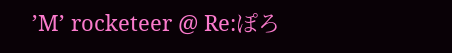’M’ rocketeer @ Re:ぽろ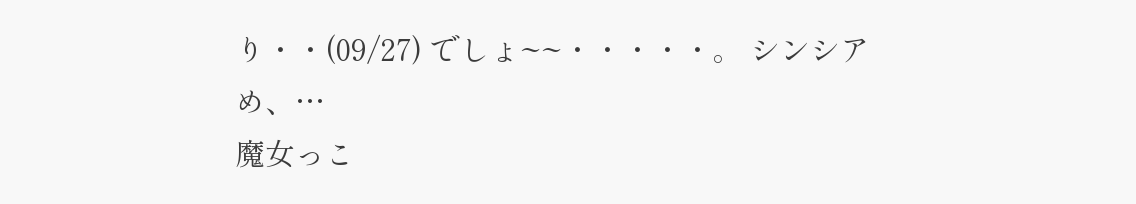り・・(09/27) でしょ~~・・・・・。 シンシアめ、…
魔女っこ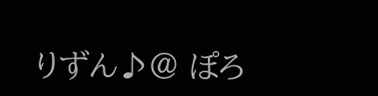りずん♪@ ぽろ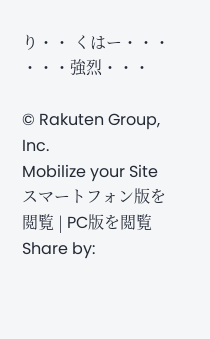り・・ くはー・・・    ・・・強烈・・・

© Rakuten Group, Inc.
Mobilize your Site
スマートフォン版を閲覧 | PC版を閲覧
Share by: